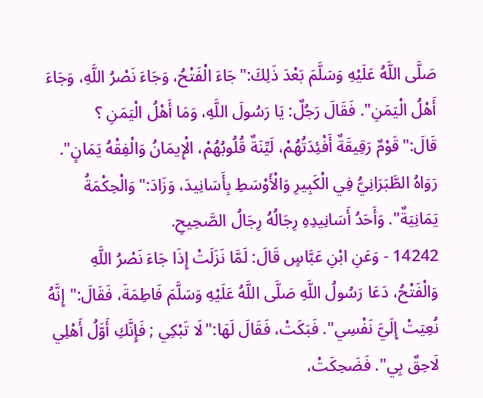صَلَّى اللَّهُ عَلَيْهِ وَسَلَّمَ بَعْدَ ذَلِكَ:"جَاءَ الْفَتْحُ، وَجَاءَ نَصْرُ اللَّهِ، وَجَاءَ أَهْلُ الْيَمَنِ". فَقَالَ رَجُلٌ: يَا رَسُولَ اللَّهِ، وَمَا أَهْلُ الْيَمَنِ ؟ قَالَ:"قَوْمٌ رَقِيقَةٌ أَفْئِدَتُهُمْ، لَيِّنَةٌ قُلُوبُهُمْ، الْإِيمَانُ وَالْفِقْهُ يَمَانٍ".
رَوَاهُ الطَّبَرَانِيُّ فِي الْكَبِيرِ وَالْأَوْسَطِ بِأَسَانِيدَ، وَزَادَ:"وَالْحِكْمَةُ يَمَانِيَةٌ". وَأَحَدُ أَسَانِيدِهِ رِجَالُهُ رِجَالُ الصَّحِيحِ.
14242 - وَعَنِ ابْنِ عَبَّاسٍ قَالَ: لَمَّا نَزَلَتْ إِذَا جَاءَ نَصْرُ اللَّهِ وَالْفَتْحُ، دَعَا رَسُولُ اللَّهِ صَلَّى اللَّهُ عَلَيْهِ وَسَلَّمَ فَاطِمَةَ، فَقَالَ:"إِنَّهُ نُعِيَتْ إِلَيَّ نَفْسِي". فَبَكَتْ، فَقَالَ لَهَا:"لَا تَبْكِي ; فَإِنَّكِ أَوَّلُ أَهْلِي لَاحِقٌ بِي". فَضَحِكَتْ،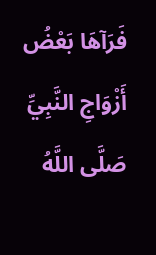فَرَآهَا بَعْضُ أَزْوَاجِ النَّبِيِّ صَلَّى اللَّهُ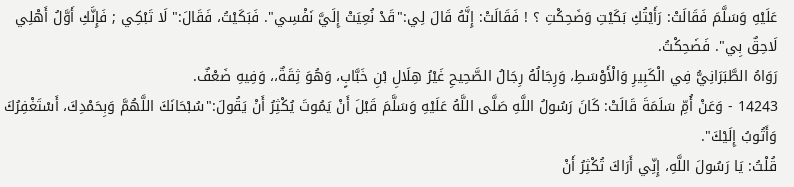عَلَيْهِ وَسَلَّمَ فَقَالَتْ: رَأَيْتُكِ بَكَيْتِ وَضَحِكْتِ ؟ ! فَقَالَتْ: إِنَّهُ قَالَ لِي:"قَدْ نُعِيَتْ إِلَيَّ نَفْسِي". فَبَكَيْتُ، فَقَالَ:"لَا تَبْكِي ; فَإِنَّكِ أَوَّلُ أَهْلِي لَاحِقٌ بِي". فَضَحِكْتُ.
رَوَاهُ الطَّبَرَانِيُّ فِي الْكَبِيرِ وَالْأَوْسَطِ، وَرِجَالُهُ رِجَالُ الصَّحِيحِ غَيْرُ هِلَالِ بْنِ خَبَّابٍ، وَهُوَ ثِقَةٌ،، وَفِيهِ ضَعْفٌ.
14243 - وَعَنْ أُمِّ سَلَمَةَ قَالَتْ: كَانَ رَسُولُ اللَّهِ صَلَّى اللَّهُ عَلَيْهِ وَسَلَّمَ قَبْلَ أَنْ يَمُوتَ يُكْثِرُ أَنْ يَقُولَ:"سُبْحَانَكَ اللَّهُمَّ وَبِحَمْدِكَ، أَسْتَغْفِرُكَ وَأَتُوبُ إِلَيْكَ".
قُلْتُ: يَا رَسُولَ اللَّهِ، إِنِّي أَرَاكَ تُكْثِرُ أَنْ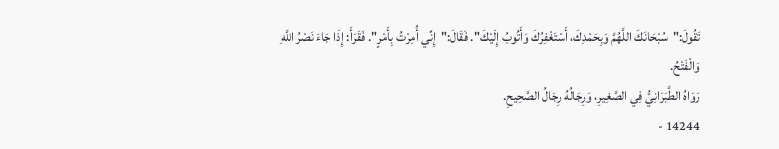تَقُولَ:"سُبْحَانَكَ اللَّهُمَّ وَبِحَمْدِكَ، أَسْتَغْفِرُكَ وَأَتُوبُ إِلَيْكَ". فَقَالَ:"إِنِّي أُمِرْتُ بِأَمْرٍ". فَقَرَأَ: إِذَا جَاءَ نَصْرُ اللَّهِ وَالْفَتْحُ.
رَوَاهُ الطَّبَرَانِيُّ فِي الصَّغِيرِ، وَرِجَالُهُ رِجَالُ الصَّحِيحِ.
14244 -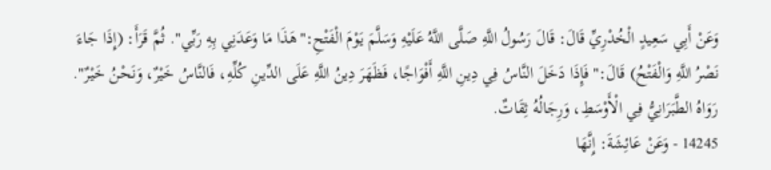وَعَنْ أَبِي سَعِيدٍ الْخُدْرِيِّ قَالَ: قَالَ رَسُولُ اللَّهِ صَلَّى اللَّهُ عَلَيْهِ وَسَلَّمَ يَوْمَ الْفَتْحِ:"هَذَا مَا وَعَدَنِي بِهِ رَبِّي". ثُمَّ قَرَأَ: (إِذَا جَاءَ نَصْرُ اللَّهِ وَالْفَتْحُ) قَالَ:"فَإِذَا دَخَلَ النَّاسُ فِي دِينِ اللَّهِ أَفْوَاجًا، فَظَهَرَ دِينُ اللَّهِ عَلَى الدِّينِ كُلِّهِ، فَالنَّاسُ خَيْرٌ، وَنَحْنُ خَيْرٌ".
رَوَاهُ الطَّبَرَانِيُّ فِي الْأَوْسَطِ، وَرِجَالُهُ ثِقَاتٌ.
14245 - وَعَنْ عَائِشَةَ: إِنَّهَا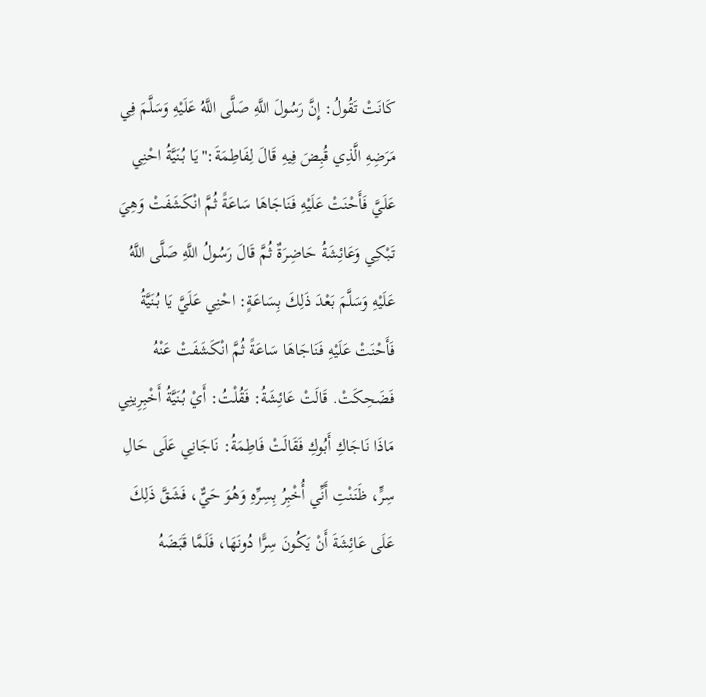كَانَتْ تَقُولُ: إِنَّ رَسُولَ اللَّهِ صَلَّى اللَّهُ عَلَيْهِ وَسَلَّمَ فِي مَرَضِهِ الَّذِي قُبِضَ فِيهِ قَالَ لِفَاطِمَةَ:"يَا بُنَيَّةُ احْنِي عَلَيَّ فَأَحْنَتْ عَلَيْهِ فَنَاجَاهَا سَاعَةً ثُمَّ انْكَشَفَتْ وَهِيَ تَبْكِي وَعَائِشَةُ حَاضِرَةٌ ثُمَّ قَالَ رَسُولُ اللَّهِ صَلَّى اللَّهُ عَلَيْهِ وَسَلَّمَ بَعْدَ ذَلِكَ بِسَاعَةٍ: احْنِي عَلَيَّ يَا بُنَيَّةُ فَأَحْنَتْ عَلَيْهِ فَنَاجَاهَا سَاعَةً ثُمَّ انْكَشَفَتْ عَنْهُ فَضَحِكَتْ. قَالَتْ عَائِشَةُ: فَقُلْتُ: أَيْ بُنَيَّةُ أَخْبِرِينِي مَاذَا نَاجَاكِ أَبُوكِ فَقَالَتْ فَاطِمَةُ: نَاجَانِي عَلَى حَالِ سِرٍّ، ظَنَنْتِ أَنِّي أُخْبِرُ بِسِرِّهِ وَهُوَ حَيٌّ، فَشَقَّ ذَلِكَ عَلَى عَائِشَةَ أَنْ يَكُونَ سِرًّا دُونَهَا، فَلَمَّا قَبَضَهُ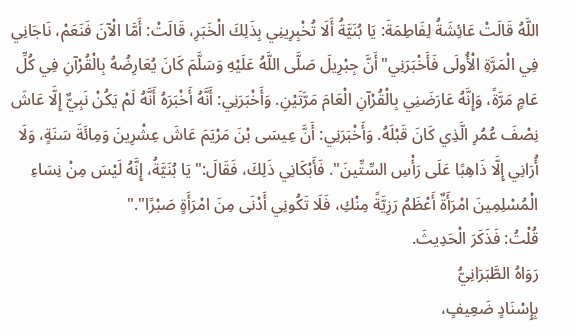اللَّهُ قَالَتْ عَائِشَةُ لِفَاطِمَةَ: يَا بُنَيَّةُ أَلَا تُخْبِرِينِي بِذَلِكَ الْخَبَرِ، قَالَتْ: أَمَّا الْآنَ فَنَعَمْ، نَاجَانِي فِي الْمَرَّةِ الْأُولَى فَأَخْبَرَنِي"أَنَّ جِبْرِيلَ صَلَّى اللَّهُ عَلَيْهِ وَسَلَّمَ كَانَ يُعَارِضُهُ بِالْقُرْآنِ فِي كُلِّ عَامٍ مَرَّةً، وَإِنَّهُ عَارَضَنِي بِالْقُرْآنِ الْعَامَ مَرَّتَيْنِ. وَأَخْبَرَنِي: أَنَّهُ أَخْبَرَهُ أَنَّهُ لَمْ يَكُنْ نَبِيٌّ إِلَّا عَاشَ نِصْفَ عُمُرِ الَّذِي كَانَ قَبْلَهُ. وَأَخْبَرَنِي: أَنَّ عِيسَى بْنَ مَرْيَمَ عَاشَ عِشْرِينَ وَمِائَةَ سَنَةٍ، وَلَا أُرَانِي إِلَّا ذَاهِبًا عَلَى رَأْسِ السِّتِّينَ". فَأَبْكَانِي ذَلِكَ، فَقَالَ:"يَا بُنَيَّةُ، إِنَّهُ لَيْسَ مِنْ نِسَاءِ الْمُسْلِمِينَ امْرَأَةٌ أَعْظَمُ رَزِيَّةً مِنْكِ، فَلَا تَكُونِي أَدْنَى مِنَ امْرَأَةٍ صَبْرًا"."
قُلْتُ: فَذَكَرَ الْحَدِيثَ.
رَوَاهُ الطَّبَرَانِيُّ
بِإِسْنَادٍ ضَعِيفٍ،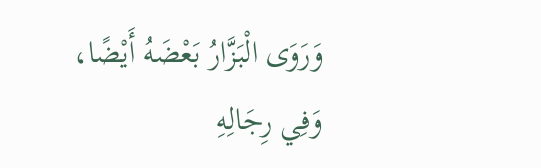وَرَوَى الْبَزَّارُ بَعْضَهُ أَيْضًا، وَفِي رِجَالِهِ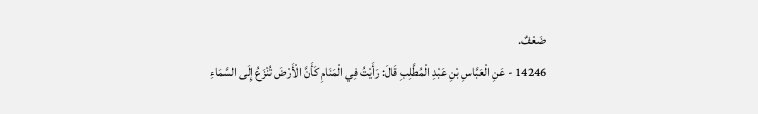ضَعْفٌ.
14246 - عَنِ الْعَبَّاسِ بْنِ عَبْدِ الْمُطَّلِبِ قَالَ: رَأَيْتُ فِي الْمَنَامِ كَأَنَّ الْأَرْضَ تُنْزَعُ إِلَى السَّمَاءِ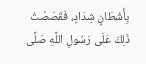بِأَشْطَانٍ شِدَادٍ، فَقَصَصْتُ ذَلِكَ عَلَى رَسُولِ اللَّهِ صَلَّى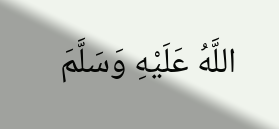اللَّهُ عَلَيْهِ وَسَلَّمَ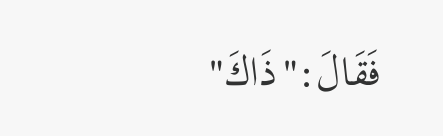فَقَالَ:"ذَاكَ"